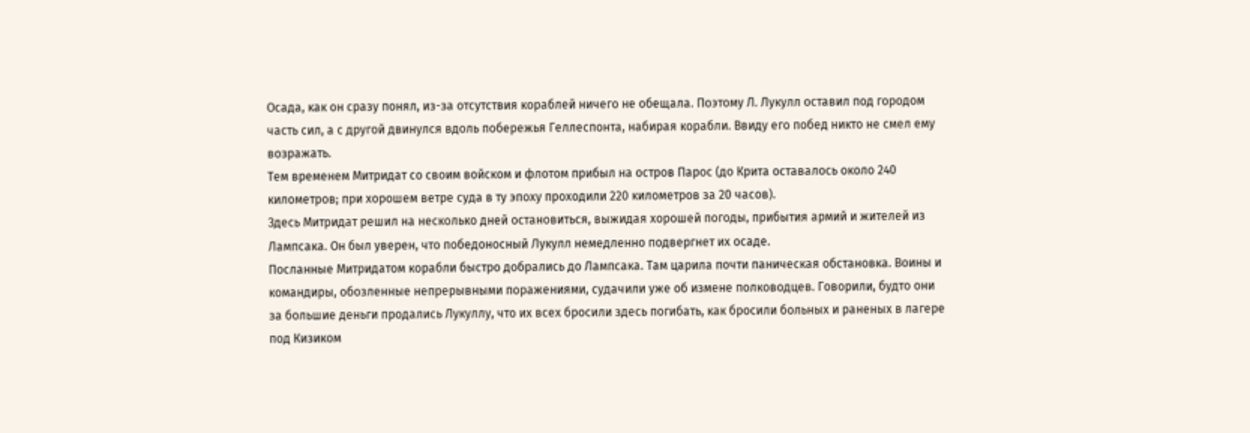Осада, как он сразу понял, из-за отсутствия кораблей ничего не обещала. Поэтому Л. Лукулл оставил под городом часть сил, а с другой двинулся вдоль побережья Геллеспонта, набирая корабли. Ввиду его побед никто не смел ему возражать.
Тем временем Митридат со своим войском и флотом прибыл на остров Парос (до Крита оставалось около 240 километров; при хорошем ветре суда в ту эпоху проходили 220 километров за 20 часов).
Здесь Митридат решил на несколько дней остановиться, выжидая хорошей погоды, прибытия армий и жителей из Лампсака. Он был уверен, что победоносный Лукулл немедленно подвергнет их осаде.
Посланные Митридатом корабли быстро добрались до Лампсака. Там царила почти паническая обстановка. Воины и командиры, обозленные непрерывными поражениями, судачили уже об измене полководцев. Говорили, будто они за большие деньги продались Лукуллу, что их всех бросили здесь погибать, как бросили больных и раненых в лагере под Кизиком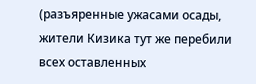(разъяренные ужасами осады, жители Кизика тут же перебили всех оставленных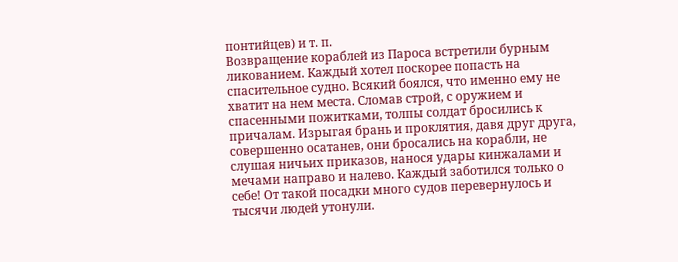понтийцев) и т. п.
Возвращение кораблей из Пароса встретили бурным ликованием. Каждый хотел поскорее попасть на спасительное судно. Всякий боялся, что именно ему не хватит на нем места. Сломав строй, с оружием и спасенными пожитками, толпы солдат бросились к причалам. Изрыгая брань и проклятия, давя друг друга, совершенно осатанев, они бросались на корабли, не слушая ничьих приказов, нанося удары кинжалами и мечами направо и налево. Каждый заботился только о себе! От такой посадки много судов перевернулось и тысячи людей утонули.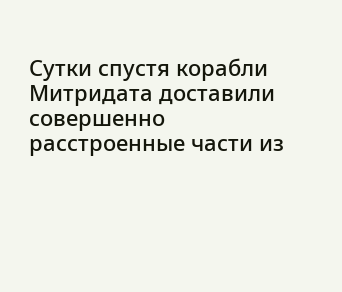Сутки спустя корабли Митридата доставили совершенно расстроенные части из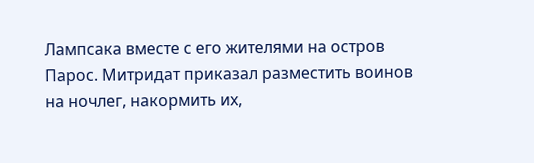Лампсака вместе с его жителями на остров Парос. Митридат приказал разместить воинов на ночлег, накормить их,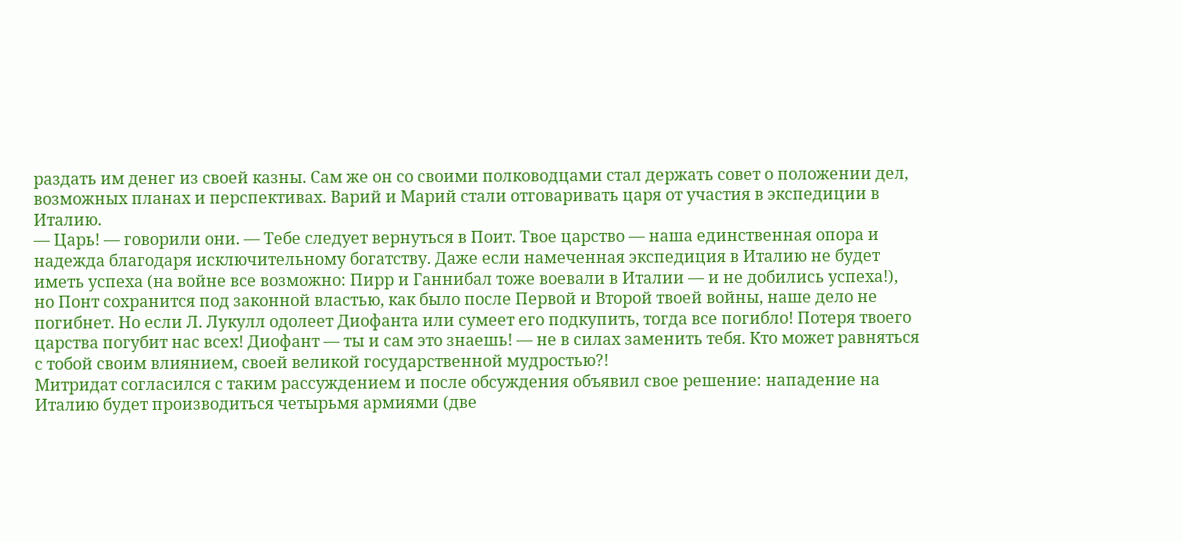раздать им денег из своей казны. Сам же он со своими полководцами стал держать совет о положении дел, возможных планах и перспективах. Варий и Марий стали отговаривать царя от участия в экспедиции в Италию.
— Царь! — говорили они. — Тебе следует вернуться в Поит. Твое царство — наша единственная опора и надежда благодаря исключительному богатству. Даже если намеченная экспедиция в Италию не будет иметь успеха (на войне все возможно: Пирр и Ганнибал тоже воевали в Италии — и не добились успеха!), но Понт сохранится под законной властью, как было после Первой и Второй твоей войны, наше дело не погибнет. Но если Л. Лукулл одолеет Диофанта или сумеет его подкупить, тогда все погибло! Потеря твоего царства погубит нас всех! Диофант — ты и сам это знаешь! — не в силах заменить тебя. Кто может равняться с тобой своим влиянием, своей великой государственной мудростью?!
Митридат согласился с таким рассуждением и после обсуждения объявил свое решение: нападение на Италию будет производиться четырьмя армиями (две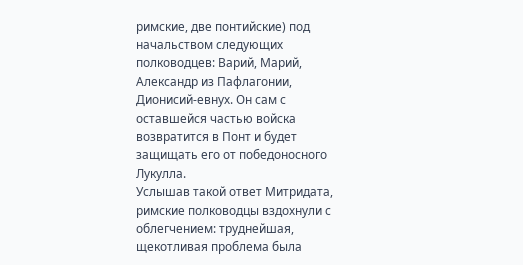римские, две понтийские) под начальством следующих полководцев: Варий, Марий, Александр из Пафлагонии, Дионисий-евнух. Он сам с оставшейся частью войска возвратится в Понт и будет защищать его от победоносного Лукулла.
Услышав такой ответ Митридата, римские полководцы вздохнули с облегчением: труднейшая, щекотливая проблема была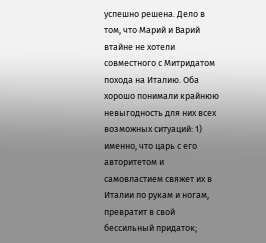успешно решена. Дело в том, что Марий и Варий втайне не хотели совместного с Митридатом похода на Италию. Оба хорошо понимали крайнюю невыгодность для них всех возможных ситуаций: 1) именно, что царь с его авторитетом и самовластием свяжет их в Италии по рукам и ногам, превратит в свой бессильный придаток;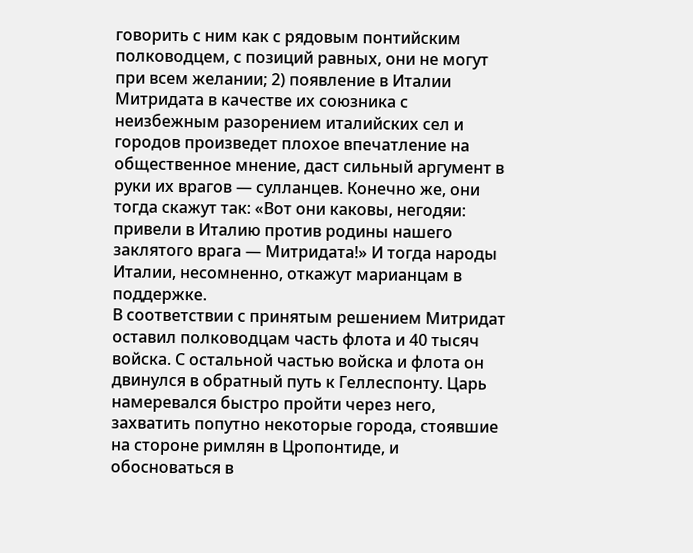говорить с ним как с рядовым понтийским полководцем, с позиций равных, они не могут при всем желании; 2) появление в Италии Митридата в качестве их союзника с неизбежным разорением италийских сел и городов произведет плохое впечатление на общественное мнение, даст сильный аргумент в руки их врагов — сулланцев. Конечно же, они тогда скажут так: «Вот они каковы, негодяи: привели в Италию против родины нашего заклятого врага — Митридата!» И тогда народы Италии, несомненно, откажут марианцам в поддержке.
В соответствии с принятым решением Митридат оставил полководцам часть флота и 40 тысяч войска. С остальной частью войска и флота он двинулся в обратный путь к Геллеспонту. Царь намеревался быстро пройти через него, захватить попутно некоторые города, стоявшие на стороне римлян в Цропонтиде, и обосноваться в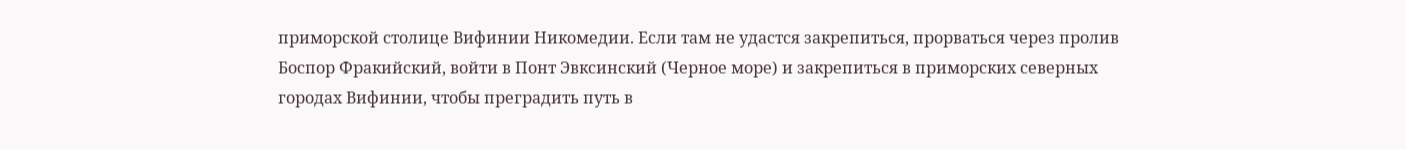приморской столице Вифинии Никомедии. Если там не удастся закрепиться, прорваться через пролив Боспор Фракийский, войти в Понт Эвксинский (Черное море) и закрепиться в приморских северных городах Вифинии, чтобы преградить путь в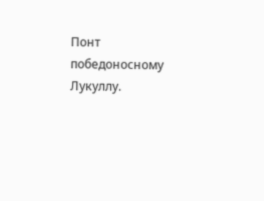Понт победоносному Лукуллу.